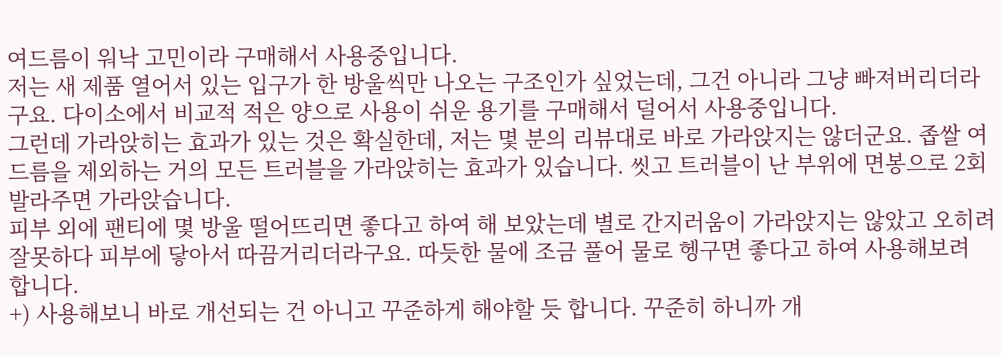여드름이 워낙 고민이라 구매해서 사용중입니다.
저는 새 제품 열어서 있는 입구가 한 방울씩만 나오는 구조인가 싶었는데, 그건 아니라 그냥 빠져버리더라구요. 다이소에서 비교적 적은 양으로 사용이 쉬운 용기를 구매해서 덜어서 사용중입니다.
그런데 가라앉히는 효과가 있는 것은 확실한데, 저는 몇 분의 리뷰대로 바로 가라앉지는 않더군요. 좁쌀 여드름을 제외하는 거의 모든 트러블을 가라앉히는 효과가 있습니다. 씻고 트러블이 난 부위에 면봉으로 2회 발라주면 가라앉습니다.
피부 외에 팬티에 몇 방울 떨어뜨리면 좋다고 하여 해 보았는데 별로 간지러움이 가라앉지는 않았고 오히려 잘못하다 피부에 닿아서 따끔거리더라구요. 따듯한 물에 조금 풀어 물로 헹구면 좋다고 하여 사용해보려 합니다.
+) 사용해보니 바로 개선되는 건 아니고 꾸준하게 해야할 듯 합니다. 꾸준히 하니까 개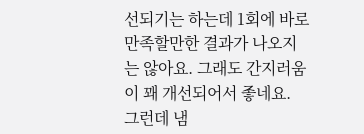선되기는 하는데 1회에 바로 만족할만한 결과가 나오지는 않아요. 그래도 간지러움이 꽤 개선되어서 좋네요.
그런데 냄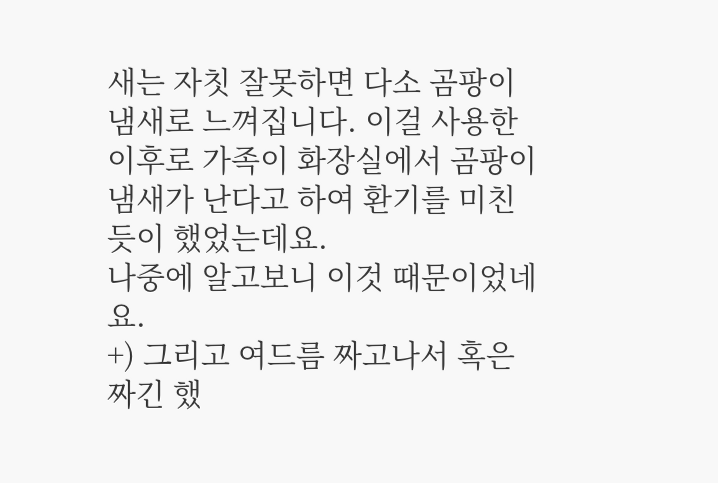새는 자칫 잘못하면 다소 곰팡이 냄새로 느껴집니다. 이걸 사용한 이후로 가족이 화장실에서 곰팡이 냄새가 난다고 하여 환기를 미친듯이 했었는데요.
나중에 알고보니 이것 때문이었네요.
+) 그리고 여드름 짜고나서 혹은 짜긴 했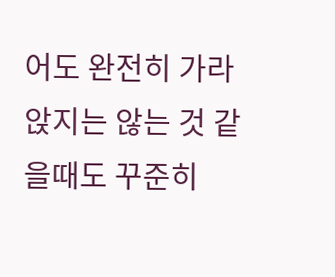어도 완전히 가라앉지는 않는 것 같을때도 꾸준히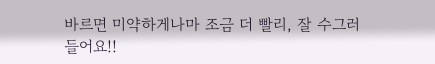바르면 미약하게나마 조금 더 빨리, 잘 수그러들어요!!